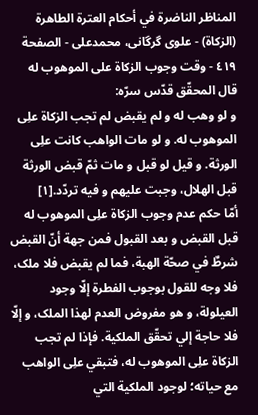المناظر الناضرة في أحکام العترة الطاهرة (الزکاة) - علوی گرگانی، محمدعلی - الصفحة ٤١٩ - وقت وجوب الزکاة علی الموهوب له
قال المحقّق قدّس سرّه:
و لو وهب له و لم يقبض لم تجب الزکاة علِی الموهوب له. و لو مات الواهب کانت علِی الورثة. و قيل لو قبل و مات ثمّ قبض الورثة قبل الهلال، وجبت عليهم و فيه تردّد.[١]
أمّا حکم عدم وجوب الزکاة علِی الموهوب له قبل القبض و بعد القبول فمن جهة أنّ القبض شرطٌ في صحّة الهبة، فما لم يقبض فلا ملک، فلا وجه للقول بوجوب الفطرة إلّا وجود العيلولة، و هو مفروض العدم لهذا الملک، و إلّا فلا حاجة إلي تحقّق الملکية. فإذا لم تجب الزکاة علِی الموهوب له، فتبقي علِی الواهب مع حياته؛ لوجود الملکية التي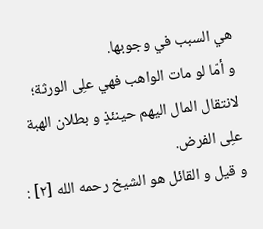هي السبب في وجوبها.
و أمّا لو مات الواهب فهي علِی الورثة؛ لانتقال المال اليهم حينئذٍ و بطلان الهبة علِی الفرض.
و قيل و القائل هو الشيخ رحمه الله [٢] :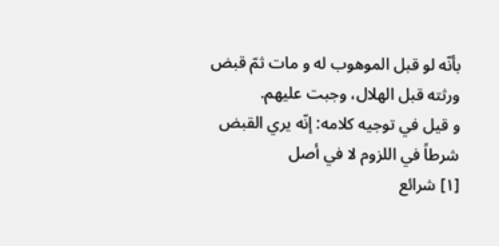بأنّه لو قبل الموهوب له و مات ثمّ قبض ورثته قبل الهلال، وجبت عليهم.
و قيل في توجيه کلامه: إنّه يري القبض شرطاً في اللزوم لا في أصل
[١] شرائع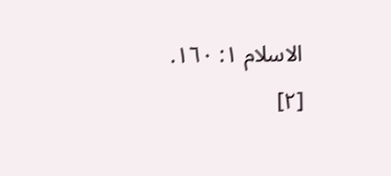الاسلام ١: ١٦٠.
[٢]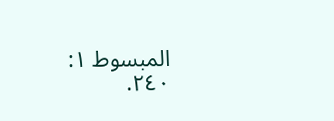المبسوط ١: ٢٤٠.